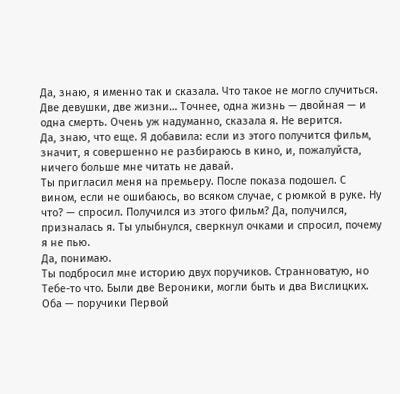Да, знаю, я именно так и сказала. Что такое не могло случиться. Две девушки, две жизни… Точнее, одна жизнь — двойная — и одна смерть. Очень уж надуманно, сказала я. Не верится.
Да, знаю, что еще. Я добавила: если из этого получится фильм, значит, я совершенно не разбираюсь в кино, и, пожалуйста, ничего больше мне читать не давай.
Ты пригласил меня на премьеру. После показа подошел. С вином, если не ошибаюсь, во всяком случае, с рюмкой в руке. Ну что? — спросил. Получился из этого фильм? Да, получился, призналась я. Ты улыбнулся, сверкнул очками и спросил, почему я не пью.
Да, понимаю.
Ты подбросил мне историю двух поручиков. Странноватую, но Тебе-то что. Были две Вероники, могли быть и два Вислицких. Оба — поручики Первой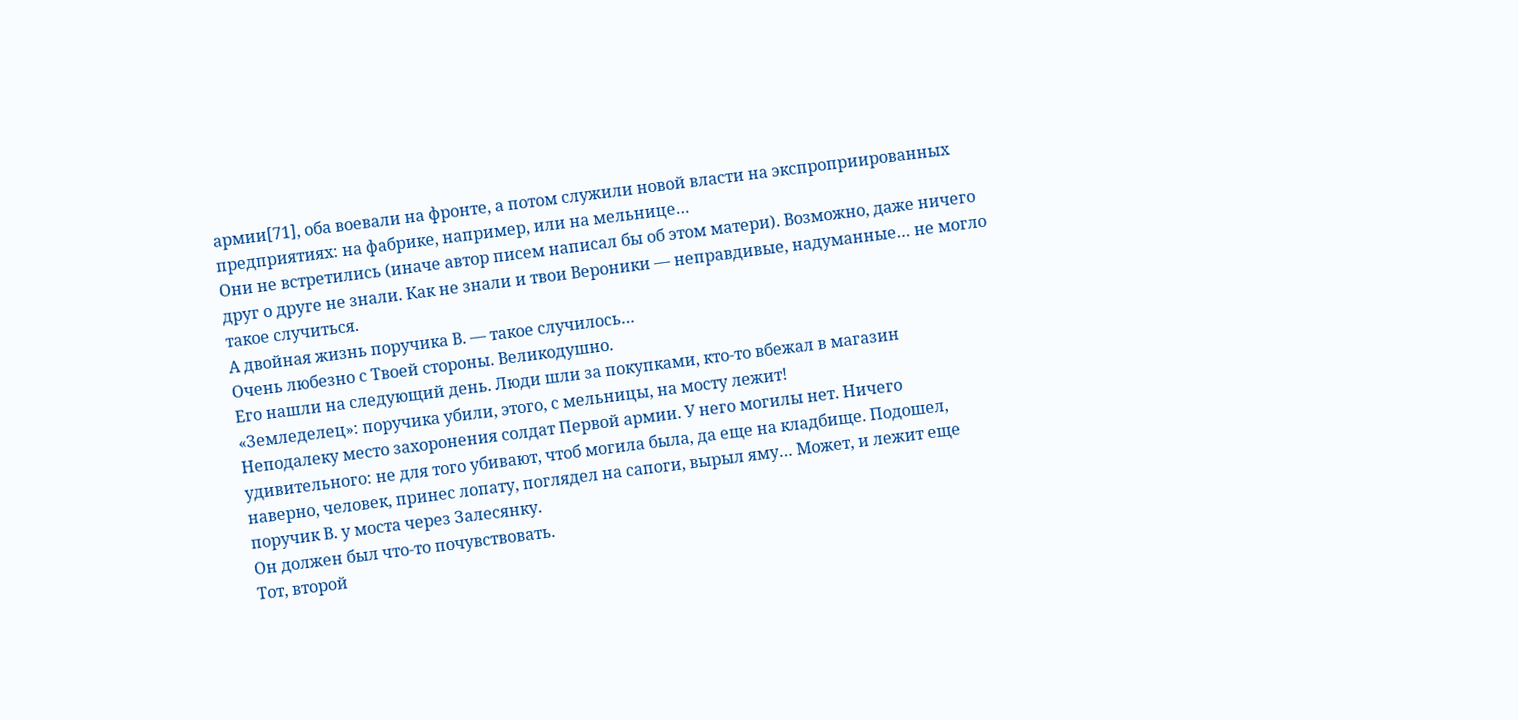армии[71], оба воевали на фронте, а потом служили новой власти на экспроприированных предприятиях: на фабрике, например, или на мельнице…
Они не встретились (иначе автор писем написал бы об этом матери). Возможно, даже ничего друг о друге не знали. Как не знали и твои Вероники — неправдивые, надуманные… не могло такое случиться.
А двойная жизнь поручика В. — такое случилось…
Очень любезно с Твоей стороны. Великодушно.
Его нашли на следующий день. Люди шли за покупками, кто-то вбежал в магазин «Земледелец»: поручика убили, этого, с мельницы, на мосту лежит!
Неподалеку место захоронения солдат Первой армии. У него могилы нет. Ничего удивительного: не для того убивают, чтоб могила была, да еще на кладбище. Подошел, наверно, человек, принес лопату, поглядел на сапоги, вырыл яму… Может, и лежит еще поручик В. у моста через Залесянку.
Он должен был что-то почувствовать.
Тот, второй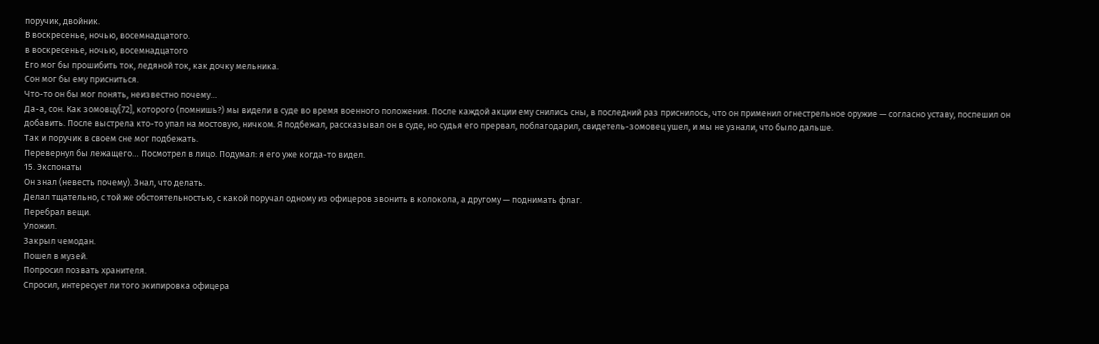поручик, двойник.
В воскресенье, ночью, восемнадцатого.
в воскресенье, ночью, восемнадцатого
Его мог бы прошибить ток, ледяной ток, как дочку мельника.
Сон мог бы ему присниться.
Что-то он бы мог понять, неизвестно почему…
Да-а, сон. Как зомовцу[72], которого (помнишь?) мы видели в суде во время военного положения. После каждой акции ему снились сны, в последний раз приснилось, что он применил огнестрельное оружие — согласно уставу, поспешил он добавить. После выстрела кто-то упал на мостовую, ничком. Я подбежал, рассказывал он в суде, но судья его прервал, поблагодарил, свидетель-зомовец ушел, и мы не узнали, что было дальше.
Так и поручик в своем сне мог подбежать.
Перевернул бы лежащего… Посмотрел в лицо. Подумал: я его уже когда-то видел.
15. Экспонаты
Он знал (невесть почему). Знал, что делать.
Делал тщательно, с той же обстоятельностью, с какой поручал одному из офицеров звонить в колокола, а другому — поднимать флаг.
Перебрал вещи.
Уложил.
Закрыл чемодан.
Пошел в музей.
Попросил позвать хранителя.
Спросил, интересует ли того экипировка офицера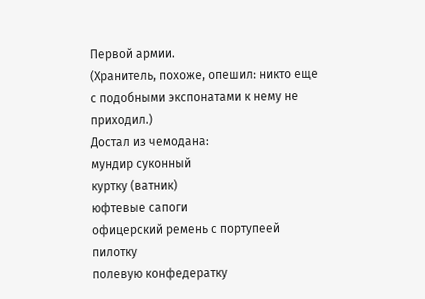Первой армии.
(Хранитель, похоже, опешил: никто еще с подобными экспонатами к нему не приходил.)
Достал из чемодана:
мундир суконный
куртку (ватник)
юфтевые сапоги
офицерский ремень с портупеей
пилотку
полевую конфедератку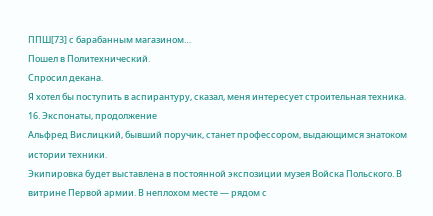ППШ[73] с барабанным магазином…
Пошел в Политехнический.
Спросил декана.
Я хотел бы поступить в аспирантуру, сказал, меня интересует строительная техника.
16. Экспонаты, продолжение
Альфред Вислицкий, бывший поручик, станет профессором, выдающимся знатоком истории техники.
Экипировка будет выставлена в постоянной экспозиции музея Войска Польского. В витрине Первой армии. В неплохом месте — рядом с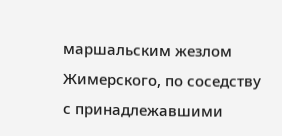маршальским жезлом Жимерского, по соседству с принадлежавшими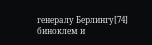генералу Берлингу[74] биноклем и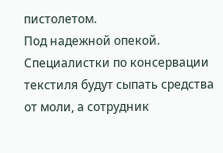пистолетом.
Под надежной опекой. Специалистки по консервации текстиля будут сыпать средства от моли, а сотрудник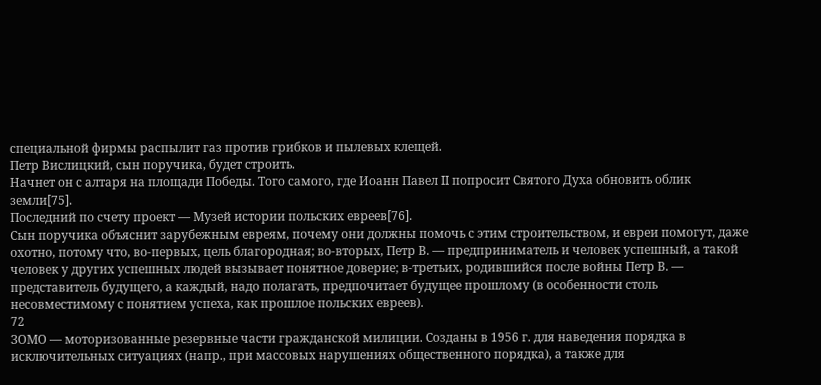специальной фирмы распылит газ против грибков и пылевых клещей.
Петр Вислицкий, сын поручика, будет строить.
Начнет он с алтаря на площади Победы. Того самого, где Иоанн Павел II попросит Святого Духа обновить облик земли[75].
Последний по счету проект — Музей истории польских евреев[76].
Сын поручика объяснит зарубежным евреям, почему они должны помочь с этим строительством, и евреи помогут, даже охотно, потому что, во-первых, цель благородная; во-вторых, Петр В. — предприниматель и человек успешный, а такой человек у других успешных людей вызывает понятное доверие; в-третьих, родившийся после войны Петр В. — представитель будущего, а каждый, надо полагать, предпочитает будущее прошлому (в особенности столь несовместимому с понятием успеха, как прошлое польских евреев).
72
ЗОМО — моторизованные резервные части гражданской милиции. Созданы в 1956 г. для наведения порядка в исключительных ситуациях (напр., при массовых нарушениях общественного порядка), а также для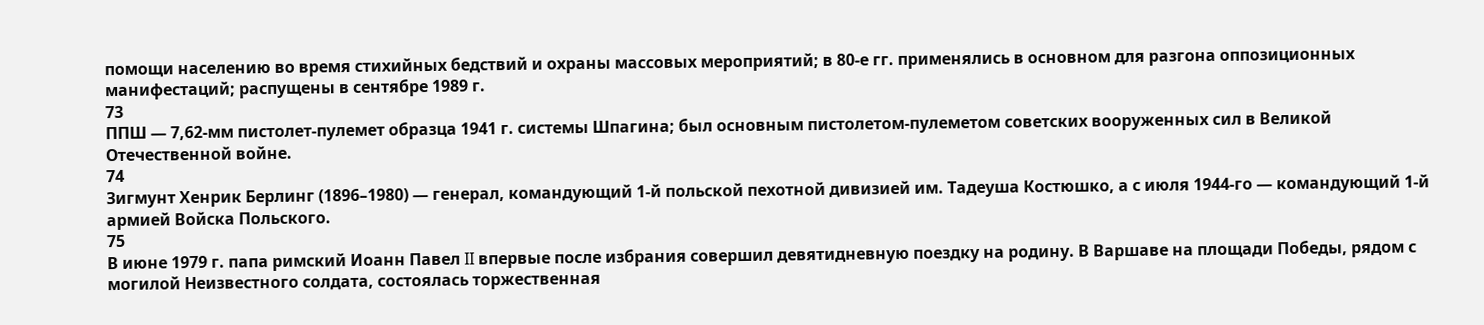помощи населению во время стихийных бедствий и охраны массовых мероприятий; в 80-е гг. применялись в основном для разгона оппозиционных манифестаций; распущены в сентябре 1989 г.
73
ППШ — 7,62-мм пистолет-пулемет образца 1941 г. системы Шпагина; был основным пистолетом-пулеметом советских вооруженных сил в Великой Отечественной войне.
74
Зигмунт Хенрик Берлинг (1896–1980) — генерал, командующий 1-й польской пехотной дивизией им. Тадеуша Костюшко, а с июля 1944-го — командующий 1-й армией Войска Польского.
75
В июне 1979 г. папа римский Иоанн Павел II впервые после избрания совершил девятидневную поездку на родину. В Варшаве на площади Победы, рядом с могилой Неизвестного солдата, состоялась торжественная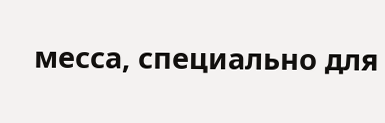месса, специально для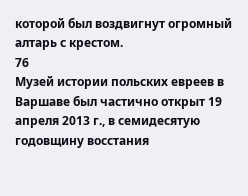которой был воздвигнут огромный алтарь с крестом.
76
Музей истории польских евреев в Варшаве был частично открыт 19 апреля 2013 г., в семидесятую годовщину восстания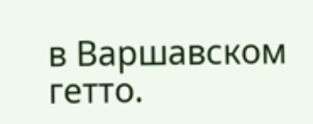в Варшавском гетто.